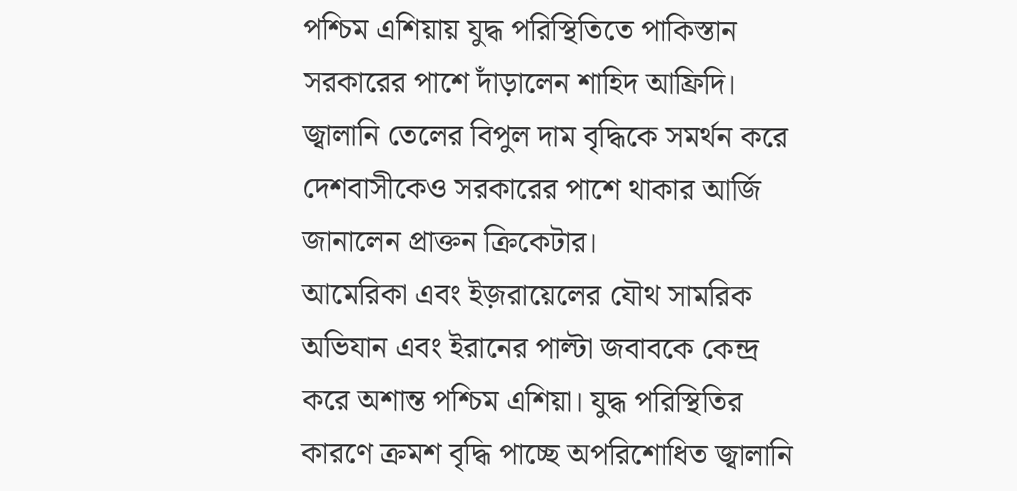পশ্চিম এশিয়ায় যুদ্ধ পরিস্থিতিতে পাকিস্তান সরকারের পাশে দাঁড়ালেন শাহিদ আফ্রিদি। জ্বালানি তেলের বিপুল দাম বৃদ্ধিকে সমর্থন করে দেশবাসীকেও সরকারের পাশে থাকার আর্জি জানালেন প্রাক্তন ক্রিকেটার।
আমেরিকা এবং ইজ়রায়েলের যৌথ সামরিক অভিযান এবং ইরানের পাল্টা জবাবকে কেন্দ্র করে অশান্ত পশ্চিম এশিয়া। যুদ্ধ পরিস্থিতির কারণে ক্রমশ বৃদ্ধি পাচ্ছে অপরিশোধিত জ্বালানি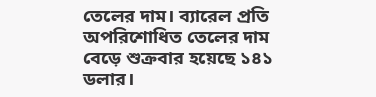তেলের দাম। ব্যারেল প্রতি অপরিশোধিত তেলের দাম বেড়ে শুক্রবার হয়েছে ১৪১ ডলার।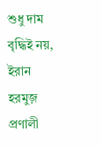শুধু দাম বৃদ্ধিই নয়, ইরান হরমুজ় প্রণালী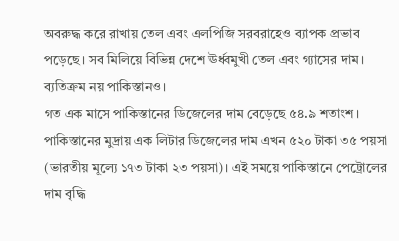অবরুদ্ধ করে রাখায় তেল এবং এলপিজি সরবরাহেও ব্যাপক প্রভাব পড়েছে। সব মিলিয়ে বিভিন্ন দেশে ঊর্ধ্বমুখী তেল এবং গ্যাসের দাম। ব্যতিক্রম নয় পাকিস্তানও।
গত এক মাসে পাকিস্তানের ডিজেলের দাম বেড়েছে ৫৪.৯ শতাংশ। পাকিস্তানের মুদ্রায় এক লিটার ডিজেলের দাম এখন ৫২০ টাকা ৩৫ পয়সা (ভারতীয় মূল্যে ১৭৩ টাকা ২৩ পয়সা)। এই সময়ে পাকিস্তানে পেট্রোলের দাম বৃদ্ধি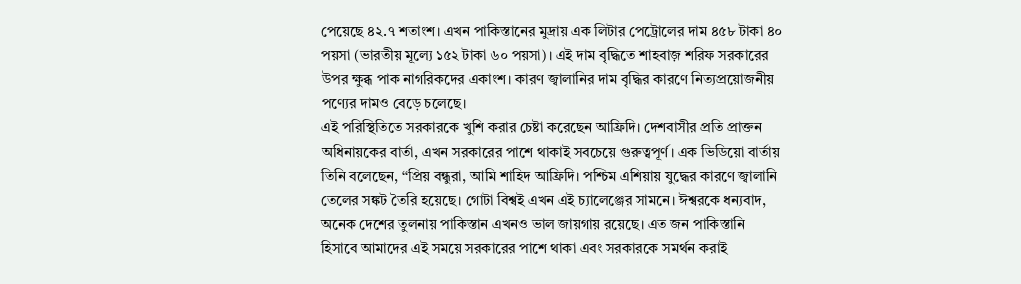পেয়েছে ৪২.৭ শতাংশ। এখন পাকিস্তানের মুদ্রায় এক লিটার পেট্রোলের দাম ৪৫৮ টাকা ৪০ পয়সা (ভারতীয় মূল্যে ১৫২ টাকা ৬০ পয়সা)। এই দাম বৃদ্ধিতে শাহবাজ় শরিফ সরকারের উপর ক্ষুব্ধ পাক নাগরিকদের একাংশ। কারণ জ্বালানির দাম বৃদ্ধির কারণে নিত্যপ্রয়োজনীয় পণ্যের দামও বেড়ে চলেছে।
এই পরিস্থিতিতে সরকারকে খুশি করার চেষ্টা করেছেন আফ্রিদি। দেশবাসীর প্রতি প্রাক্তন অধিনায়কের বার্তা, এখন সরকারের পাশে থাকাই সবচেয়ে গুরুত্বপূর্ণ। এক ভিডিয়ো বার্তায় তিনি বলেছেন, ‘‘প্রিয় বন্ধুরা, আমি শাহিদ আফ্রিদি। পশ্চিম এশিয়ায় যুদ্ধের কারণে জ্বালানি তেলের সঙ্কট তৈরি হয়েছে। গোটা বিশ্বই এখন এই চ্যালেঞ্জের সামনে। ঈশ্বরকে ধন্যবাদ, অনেক দেশের তুলনায় পাকিস্তান এখনও ভাল জায়গায় রয়েছে। এত জন পাকিস্তানি হিসাবে আমাদের এই সময়ে সরকারের পাশে থাকা এবং সরকারকে সমর্থন করাই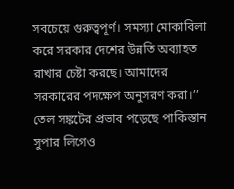সবচেয়ে গুরুত্বপূর্ণ। সমস্যা মোকাবিলা করে সরকার দেশের উন্নতি অব্যাহত রাখার চেষ্টা করছে। আমাদের সরকারের পদক্ষেপ অনুসরণ করা।’’
তেল সঙ্কটের প্রভাব পড়েছে পাকিস্তান সুপার লিগেও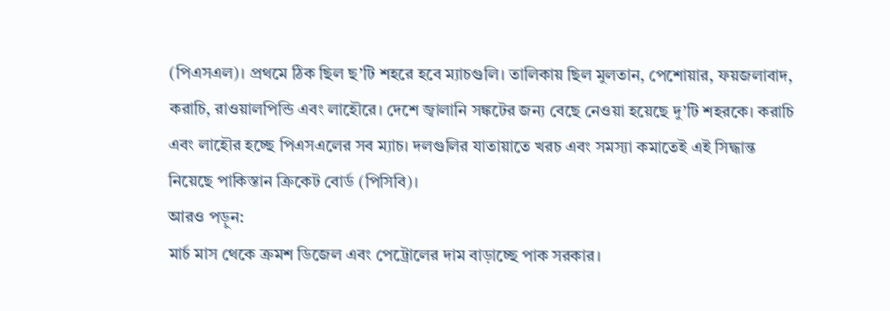(পিএসএল)। প্রথমে ঠিক ছিল ছ’টি শহরে হবে ম্যাচগুলি। তালিকায় ছিল মুলতান, পেশোয়ার, ফয়জলাবাদ, করাচি, রাওয়ালপিন্ডি এবং লাহৌরে। দেশে জ্বালানি সঙ্কটের জন্য বেছে নেওয়া হয়েছে দু’টি শহরকে। করাচি এবং লাহৌর হচ্ছে পিএসএলের সব ম্যাচ। দলগুলির যাতায়াতে খরচ এবং সমস্যা কমাতেই এই সিদ্ধান্ত নিয়েছে পাকিস্তান ক্রিকেট বোর্ড (পিসিবি)।
আরও পড়ুন:
মার্চ মাস থেকে ক্রমশ ডিজেল এবং পেট্রোলের দাম বাড়াচ্ছে পাক সরকার।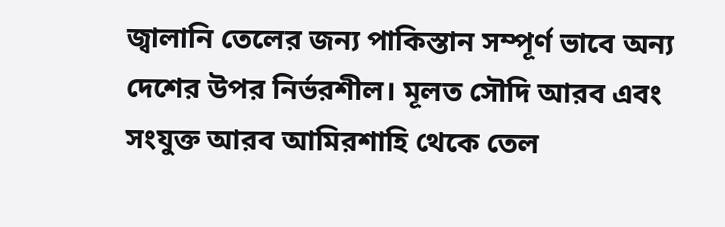জ্বালানি তেলের জন্য পাকিস্তান সম্পূর্ণ ভাবে অন্য দেশের উপর নির্ভরশীল। মূলত সৌদি আরব এবং সংযুক্ত আরব আমিরশাহি থেকে তেল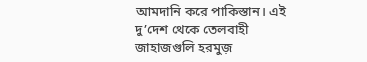আমদানি করে পাকিস্তান। এই দু’দেশ থেকে তেলবাহী জাহাজগুলি হরমুজ়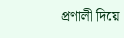প্রণালী দিয়ে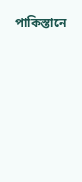পাকিস্তানে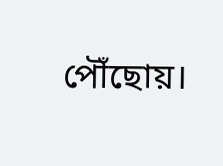পৌঁছোয়।